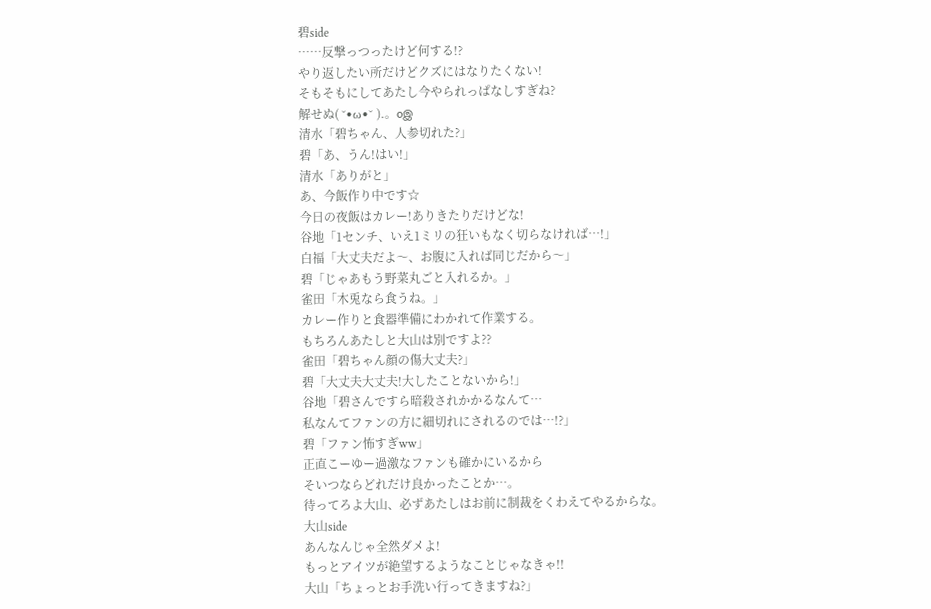碧side
……反撃っつったけど何する!?
やり返したい所だけどクズにはなりたくない!
そもそもにしてあたし今やられっぱなしすぎね?
解せぬ( ˘•ω•˘ ).。oஇ
清水「碧ちゃん、人参切れた?」
碧「あ、うん!はい!」
清水「ありがと」
あ、今飯作り中です☆
今日の夜飯はカレー!ありきたりだけどな!
谷地「1センチ、いえ1ミリの狂いもなく切らなければ…!」
白福「大丈夫だよ〜、お腹に入れば同じだから〜」
碧「じゃあもう野菜丸ごと入れるか。」
雀田「木兎なら食うね。」
カレー作りと食器準備にわかれて作業する。
もちろんあたしと大山は別ですよ??
雀田「碧ちゃん顔の傷大丈夫?」
碧「大丈夫大丈夫!大したことないから!」
谷地「碧さんですら暗殺されかかるなんて…
私なんてファンの方に細切れにされるのでは…!?」
碧「ファン怖すぎww」
正直こーゆー過激なファンも確かにいるから
そいつならどれだけ良かったことか…。
待ってろよ大山、必ずあたしはお前に制裁をくわえてやるからな。
大山side
あんなんじゃ全然ダメよ!
もっとアイツが絶望するようなことじゃなきゃ!!
大山「ちょっとお手洗い行ってきますね?」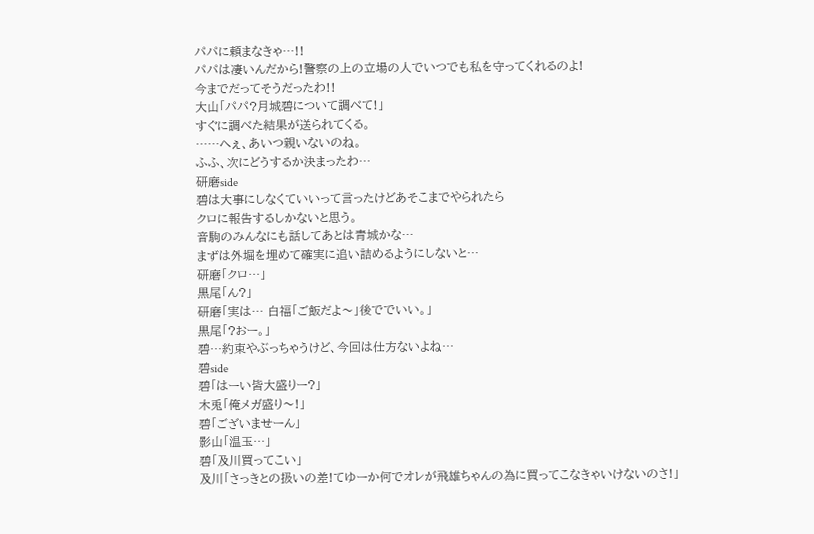パパに頼まなきゃ…!!
パパは凄いんだから!警察の上の立場の人でいつでも私を守ってくれるのよ!
今までだってそうだったわ!!
大山「パパ?月城碧について調べて!」
すぐに調べた結果が送られてくる。
……へぇ、あいつ親いないのね。
ふふ、次にどうするか決まったわ…
研磨side
碧は大事にしなくていいって言ったけどあそこまでやられたら
クロに報告するしかないと思う。
音駒のみんなにも話してあとは青城かな…
まずは外堀を埋めて確実に追い詰めるようにしないと…
研磨「クロ…」
黒尾「ん?」
研磨「実は… 白福「ご飯だよ〜」後ででいい。」
黒尾「?おー。」
碧…約束やぶっちゃうけど、今回は仕方ないよね…
碧side
碧「はーい皆大盛りー?」
木兎「俺メガ盛り〜!」
碧「ございませーん」
影山「温玉…」
碧「及川買ってこい」
及川「さっきとの扱いの差!てゆーか何でオレが飛雄ちゃんの為に買ってこなきゃいけないのさ!」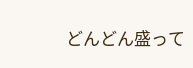どんどん盛って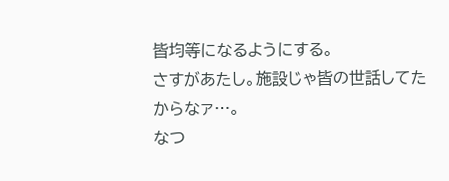皆均等になるようにする。
さすがあたし。施設じゃ皆の世話してたからなァ…。
なつ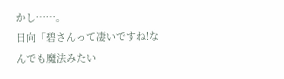かし……。
日向「碧さんって凄いですね!なんでも魔法みたい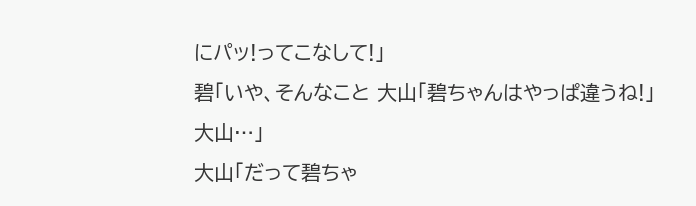にパッ!ってこなして!」
碧「いや、そんなこと 大山「碧ちゃんはやっぱ違うね!」大山…」
大山「だって碧ちゃ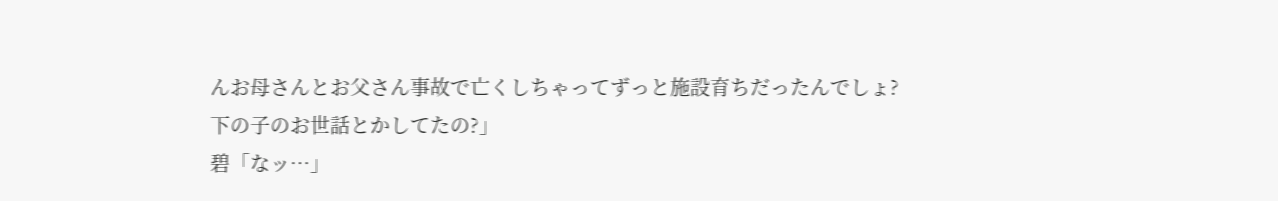んお母さんとお父さん事故で亡くしちゃってずっと施設育ちだったんでしょ?
下の子のお世話とかしてたの?」
碧「なッ…」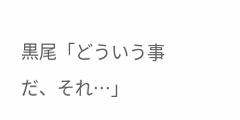黒尾「どういう事だ、それ…」